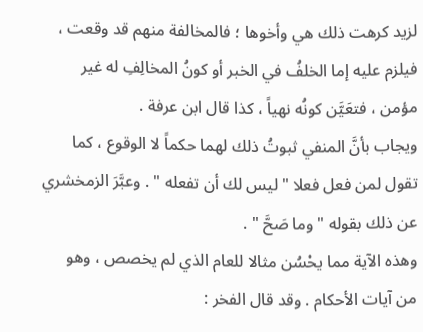لزيد كرهت ذلك هي وأخوها ؛ فالمخالفة منهم قد وقعت ، فيلزم عليه إما الخلفُ في الخبر أو كونُ المخالِفِ له غير مؤمن ، فتعَيَّن كونُه نهياً ، كذا قال ابن عرفة .
ويجاب بأنَّ المنفي ثبوتُ ذلك لهما حكماً لا الوقوع ، كما تقول لمن فعل فعلا " ليس لك أن تفعله " . وعبَّرَ الزمخشري عن ذلك بقوله " وما صَحَّ " .
وهذه الآية مما يحْسُن مثالا للعام الذي لم يخصص ، وهو من آيات الأحكام . وقد قال الفخر :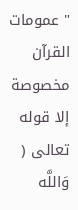" عمومات القرآن مخصوصة إلا قوله تعالى ( وَاللَّه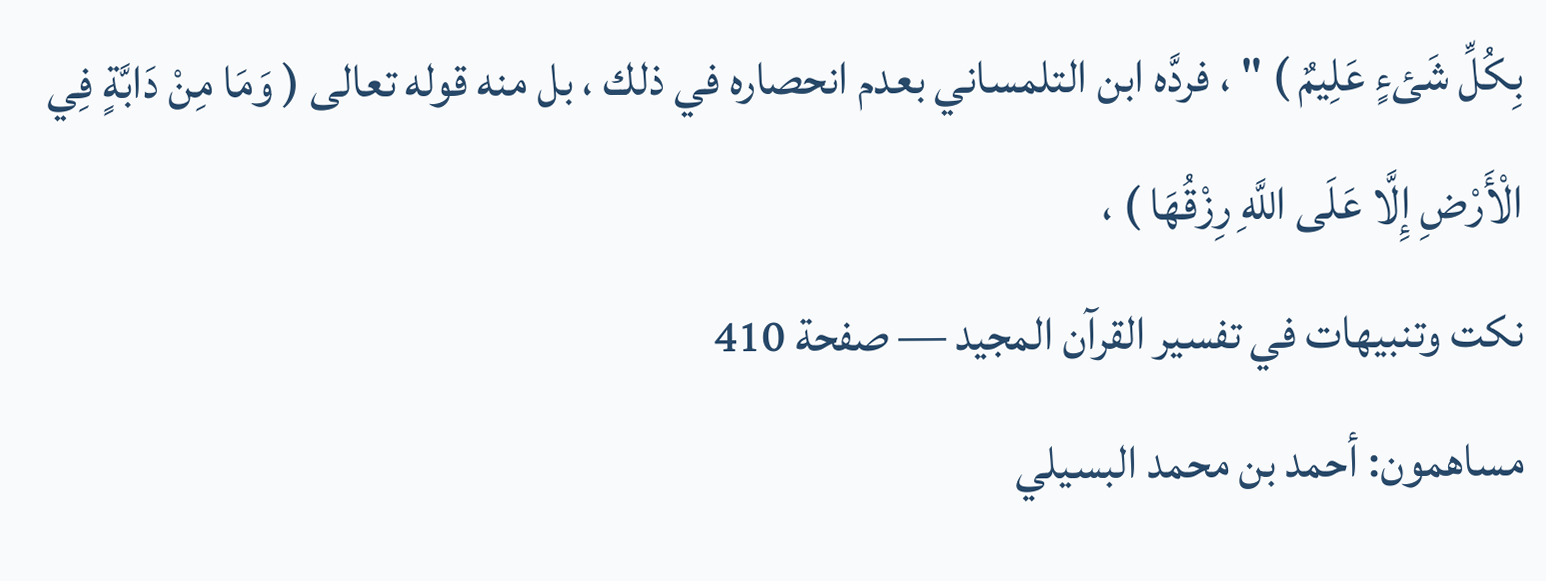بِكُلِّ شَئءٍ عَلِيمٌ ) " ، فردَّه ابن التلمساني بعدم انحصاره في ذلك ، بل منه قوله تعالى ( وَمَا مِنْ دَابَّةٍ فِي الْأَرْضِ إِلَّا عَلَى اللَّهِ رِزْقُهَا ) ،
نكت وتنبيهات في تفسير القرآن المجيد — صفحة 410
مساهمون: أحمد بن محمد البسيلي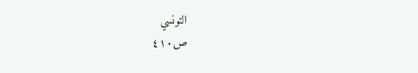التونسي
ص٤١٠